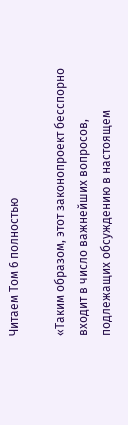Читаем Том 6 полностью

«Таким образом, этот законопроект бесспорно входит в число важнейших вопросов, подлежащих обсуждению в настоящем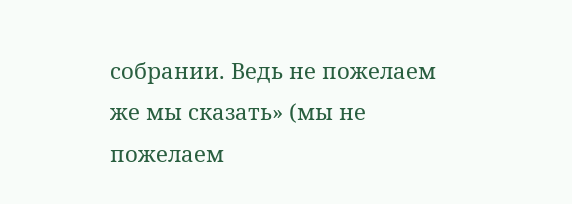собрании. Ведь не пожелаем же мы сказать» (мы не пожелаем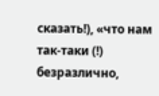сказать!), «что нам так-таки (!) безразлично,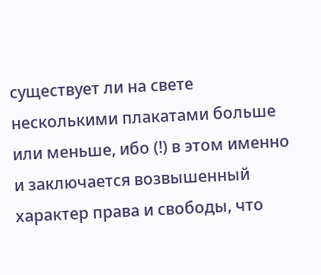существует ли на свете несколькими плакатами больше или меньше, ибо (!) в этом именно и заключается возвышенный характер права и свободы, что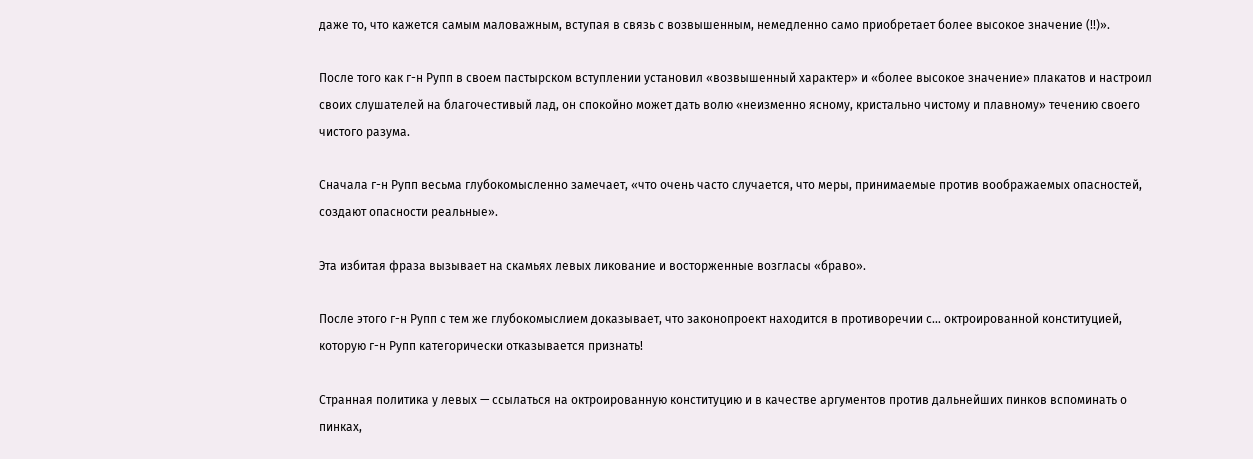даже то, что кажется самым маловажным, вступая в связь с возвышенным, немедленно само приобретает более высокое значение (!!)».

После того как г-н Рупп в своем пастырском вступлении установил «возвышенный характер» и «более высокое значение» плакатов и настроил своих слушателей на благочестивый лад, он спокойно может дать волю «неизменно ясному, кристально чистому и плавному» течению своего чистого разума.

Сначала г-н Рупп весьма глубокомысленно замечает, «что очень часто случается, что меры, принимаемые против воображаемых опасностей, создают опасности реальные».

Эта избитая фраза вызывает на скамьях левых ликование и восторженные возгласы «браво».

После этого г-н Рупп с тем же глубокомыслием доказывает, что законопроект находится в противоречии с… октроированной конституцией, которую г-н Рупп категорически отказывается признать!

Странная политика у левых — ссылаться на октроированную конституцию и в качестве аргументов против дальнейших пинков вспоминать о пинках,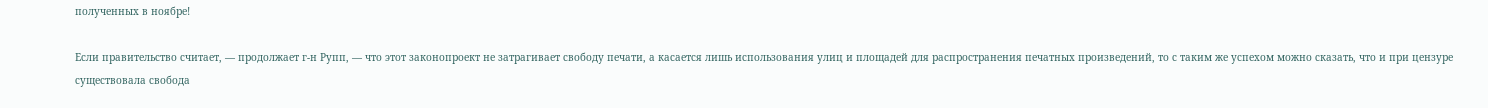полученных в ноябре!

Если правительство считает, — продолжает г-н Рупп, — что этот законопроект не затрагивает свободу печати, а касается лишь использования улиц и площадей для распространения печатных произведений, то с таким же успехом можно сказать, что и при цензуре существовала свобода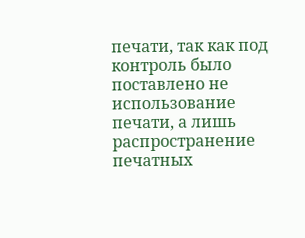печати, так как под контроль было поставлено не использование печати, а лишь распространение печатных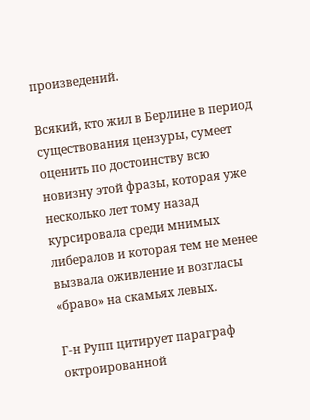произведений.

Всякий, кто жил в Берлине в период существования цензуры, сумеет оценить по достоинству всю новизну этой фразы, которая уже несколько лет тому назад курсировала среди мнимых либералов и которая тем не менее вызвала оживление и возгласы «браво» на скамьях левых.

Г-н Рупп цитирует параграф октроированной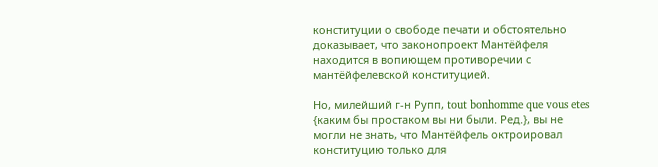конституции о свободе печати и обстоятельно доказывает, что законопроект Мантёйфеля находится в вопиющем противоречии с мантёйфелевской конституцией.

Но, милейший г-н Рупп, tout bonhomme que vous etes {каким бы простаком вы ни были. Ред.}, вы не могли не знать, что Мантёйфель октроировал конституцию только для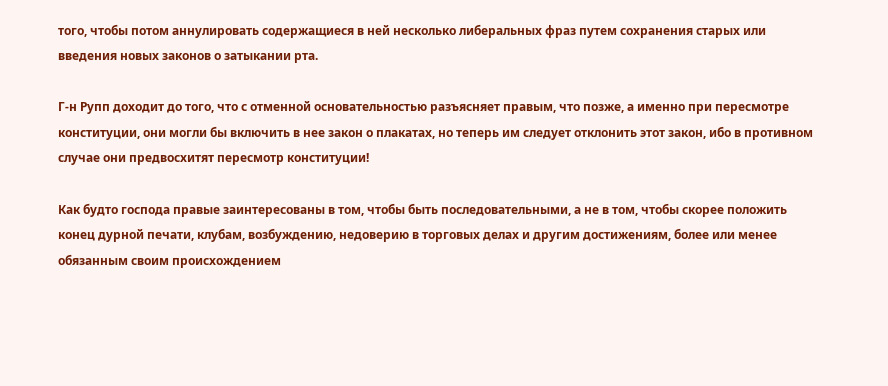того, чтобы потом аннулировать содержащиеся в ней несколько либеральных фраз путем сохранения старых или введения новых законов о затыкании рта.

Г-н Рупп доходит до того, что с отменной основательностью разъясняет правым, что позже, а именно при пересмотре конституции, они могли бы включить в нее закон о плакатах, но теперь им следует отклонить этот закон, ибо в противном случае они предвосхитят пересмотр конституции!

Как будто господа правые заинтересованы в том, чтобы быть последовательными, а не в том, чтобы скорее положить конец дурной печати, клубам, возбуждению, недоверию в торговых делах и другим достижениям, более или менее обязанным своим происхождением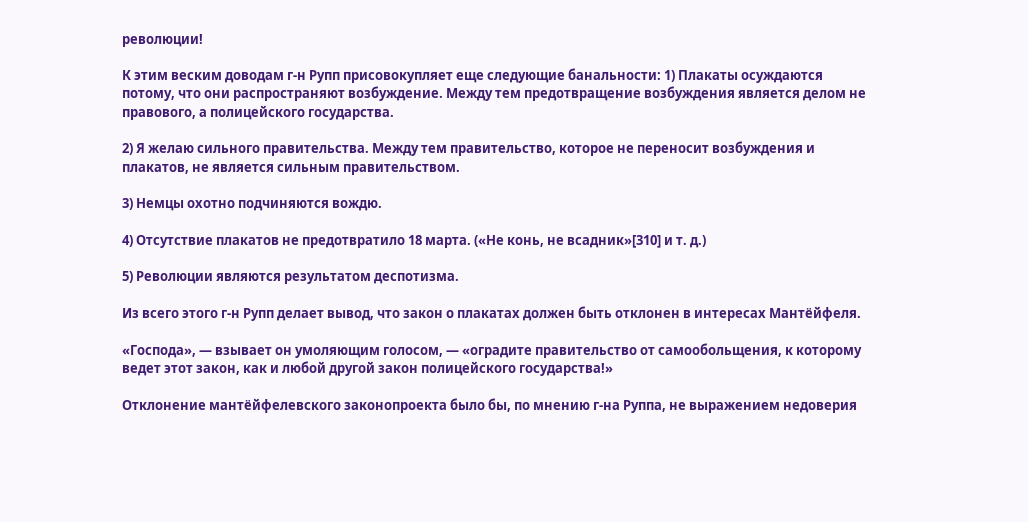революции!

К этим веским доводам г-н Рупп присовокупляет еще следующие банальности: 1) Плакаты осуждаются потому, что они распространяют возбуждение. Между тем предотвращение возбуждения является делом не правового, а полицейского государства.

2) Я желаю сильного правительства. Между тем правительство, которое не переносит возбуждения и плакатов, не является сильным правительством.

3) Немцы охотно подчиняются вождю.

4) Отсутствие плакатов не предотвратило 18 марта. («Не конь, не всадник»[310] и т. д.)

5) Революции являются результатом деспотизма.

Из всего этого г-н Рупп делает вывод, что закон о плакатах должен быть отклонен в интересах Мантёйфеля.

«Господа», — взывает он умоляющим голосом, — «оградите правительство от самообольщения, к которому ведет этот закон, как и любой другой закон полицейского государства!»

Отклонение мантёйфелевского законопроекта было бы, по мнению г-на Руппа, не выражением недоверия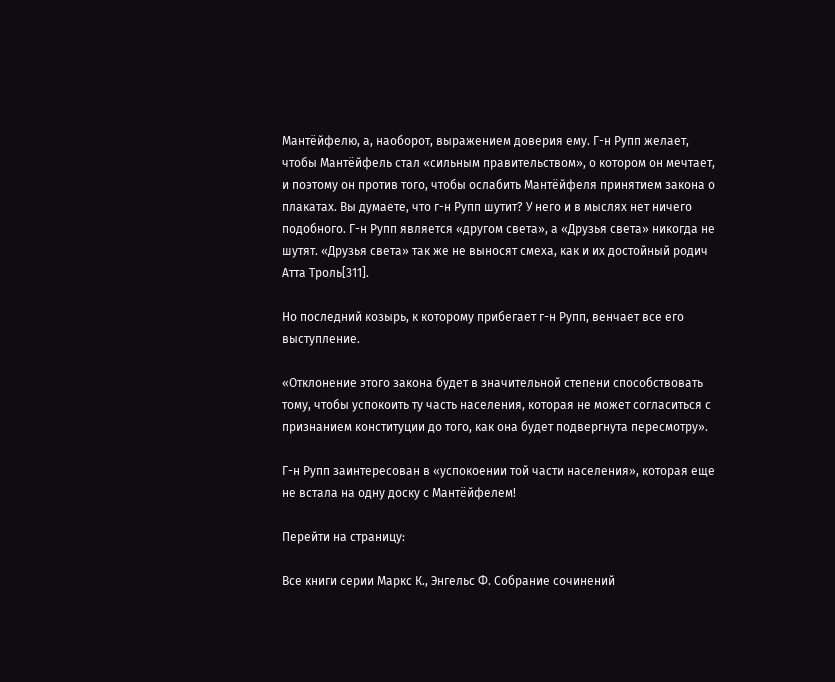Мантёйфелю, а, наоборот, выражением доверия ему. Г-н Рупп желает, чтобы Мантёйфель стал «сильным правительством», о котором он мечтает, и поэтому он против того, чтобы ослабить Мантёйфеля принятием закона о плакатах. Вы думаете, что г-н Рупп шутит? У него и в мыслях нет ничего подобного. Г-н Рупп является «другом света», а «Друзья света» никогда не шутят. «Друзья света» так же не выносят смеха, как и их достойный родич Атта Троль[311].

Но последний козырь, к которому прибегает г-н Рупп, венчает все его выступление.

«Отклонение этого закона будет в значительной степени способствовать тому, чтобы успокоить ту часть населения, которая не может согласиться с признанием конституции до того, как она будет подвергнута пересмотру».

Г-н Рупп заинтересован в «успокоении той части населения», которая еще не встала на одну доску с Мантёйфелем!

Перейти на страницу:

Все книги серии Маркс К., Энгельс Ф. Собрание сочинений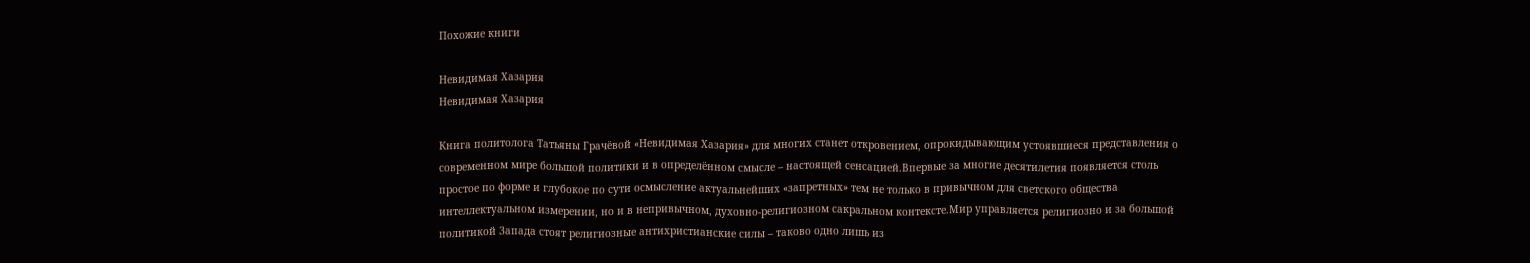Похожие книги

Невидимая Хазария
Невидимая Хазария

Книга политолога Татьяны Грачёвой «Невидимая Хазария» для многих станет откровением, опрокидывающим устоявшиеся представления о современном мире большой политики и в определённом смысле – настоящей сенсацией.Впервые за многие десятилетия появляется столь простое по форме и глубокое по сути осмысление актуальнейших «запретных» тем не только в привычном для светского общества интеллектуальном измерении, но и в непривычном, духовно-религиозном сакральном контексте.Мир управляется религиозно и за большой политикой Запада стоят религиозные антихристианские силы – таково одно лишь из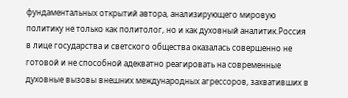фундаментальных открытий автора, анализирующего мировую политику не только как политолог, но и как духовный аналитик.Россия в лице государства и светского общества оказалась совершенно не готовой и не способной адекватно реагировать на современные духовные вызовы внешних международных агрессоров, захвативших в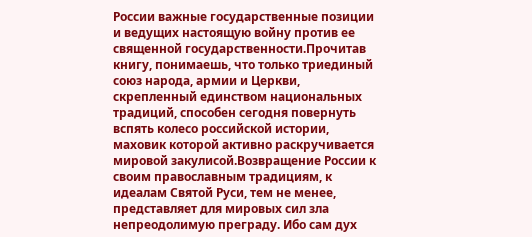России важные государственные позиции и ведущих настоящую войну против ее священной государственности.Прочитав книгу, понимаешь, что только триединый союз народа, армии и Церкви, скрепленный единством национальных традиций, способен сегодня повернуть вспять колесо российской истории, маховик которой активно раскручивается мировой закулисой.Возвращение России к своим православным традициям, к идеалам Святой Руси, тем не менее, представляет для мировых сил зла непреодолимую преграду. Ибо сам дух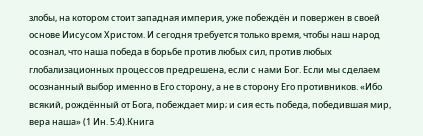злобы, на котором стоит западная империя, уже побеждён и повержен в своей основе Иисусом Христом. И сегодня требуется только время, чтобы наш народ осознал, что наша победа в борьбе против любых сил, против любых глобализационных процессов предрешена, если с нами Бог. Если мы сделаем осознанный выбор именно в Его сторону, а не в сторону Его противников. «Ибо всякий, рождённый от Бога, побеждает мир; и сия есть победа, победившая мир, вера наша» (1 Ин. 5:4).Книга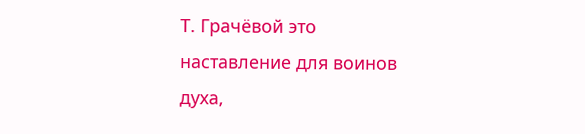Т. Грачёвой это наставление для воинов духа,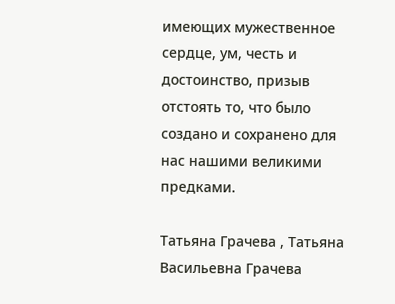имеющих мужественное сердце, ум, честь и достоинство, призыв отстоять то, что было создано и сохранено для нас нашими великими предками.

Татьяна Грачева , Татьяна Васильевна Грачева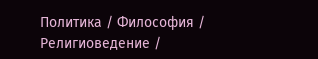Политика / Философия / Религиоведение /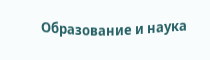Образование и наука